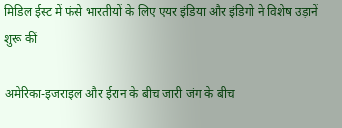मिडिल ईस्ट में फंसे भारतीयों के लिए एयर इंडिया और इंडिगो ने विशेष उड़ानें शुरू कीं

अमेरिका-इजराइल और ईरान के बीच जारी जंग के बीच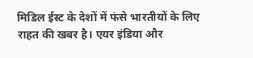मिडिल ईस्ट के देशों में फंसे भारतीयों के लिए राहत की खबर है। एयर इंडिया और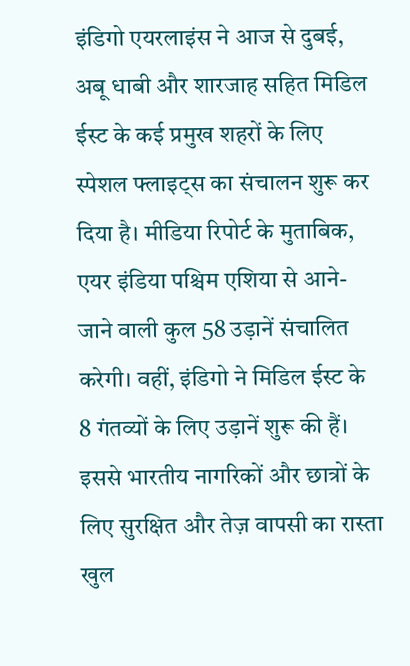इंडिगो एयरलाइंस ने आज से दुबई, अबू धाबी और शारजाह सहित मिडिल ईस्ट के कई प्रमुख शहरों के लिए स्पेशल फ्लाइट्स का संचालन शुरू कर दिया है। मीडिया रिपोर्ट के मुताबिक, एयर इंडिया पश्चिम एशिया से आने-जाने वाली कुल 58 उड़ानें संचालित करेगी। वहीं, इंडिगो ने मिडिल ईस्ट के 8 गंतव्यों के लिए उड़ानें शुरू की हैं। इससे भारतीय नागरिकों और छात्रों के लिए सुरक्षित और तेज़ वापसी का रास्ता खुल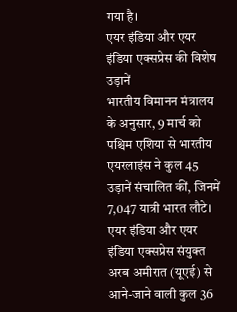गया है।
एयर इंडिया और एयर इंडिया एक्सप्रेस की विशेष उड़ानें
भारतीय विमानन मंत्रालय के अनुसार, 9 मार्च को पश्चिम एशिया से भारतीय एयरलाइंस ने कुल 45 उड़ानें संचालित कीं, जिनमें 7,047 यात्री भारत लौटे। एयर इंडिया और एयर इंडिया एक्सप्रेस संयुक्त अरब अमीरात (यूएई) से आने-जाने वाली कुल 36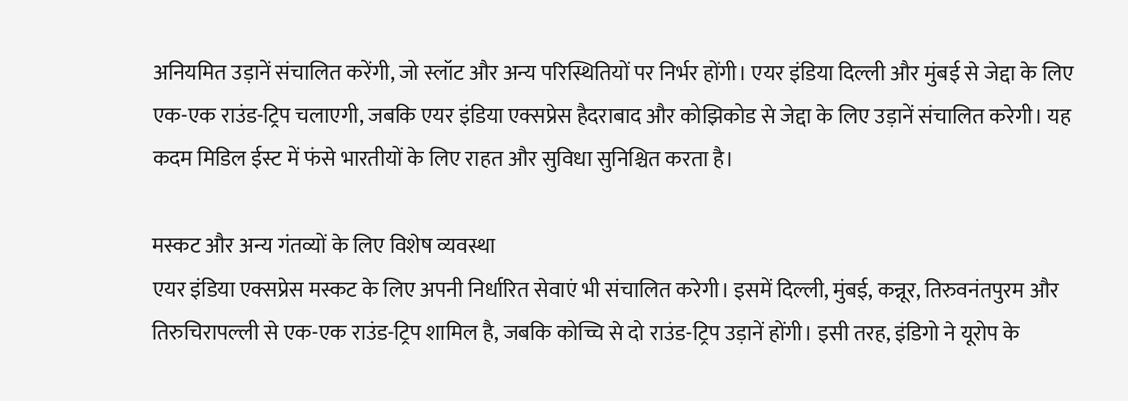अनियमित उड़ानें संचालित करेंगी, जो स्लॉट और अन्य परिस्थितियों पर निर्भर होंगी। एयर इंडिया दिल्ली और मुंबई से जेद्दा के लिए एक-एक राउंड-ट्रिप चलाएगी, जबकि एयर इंडिया एक्सप्रेस हैदराबाद और कोझिकोड से जेद्दा के लिए उड़ानें संचालित करेगी। यह कदम मिडिल ईस्ट में फंसे भारतीयों के लिए राहत और सुविधा सुनिश्चित करता है।

मस्कट और अन्य गंतव्यों के लिए विशेष व्यवस्था
एयर इंडिया एक्सप्रेस मस्कट के लिए अपनी निर्धारित सेवाएं भी संचालित करेगी। इसमें दिल्ली, मुंबई, कन्नूर, तिरुवनंतपुरम और तिरुचिरापल्ली से एक-एक राउंड-ट्रिप शामिल है, जबकि कोच्चि से दो राउंड-ट्रिप उड़ानें होंगी। इसी तरह, इंडिगो ने यूरोप के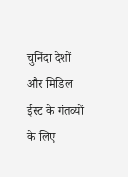चुनिंदा देशों और मिडिल ईस्ट के गंतव्यों के लिए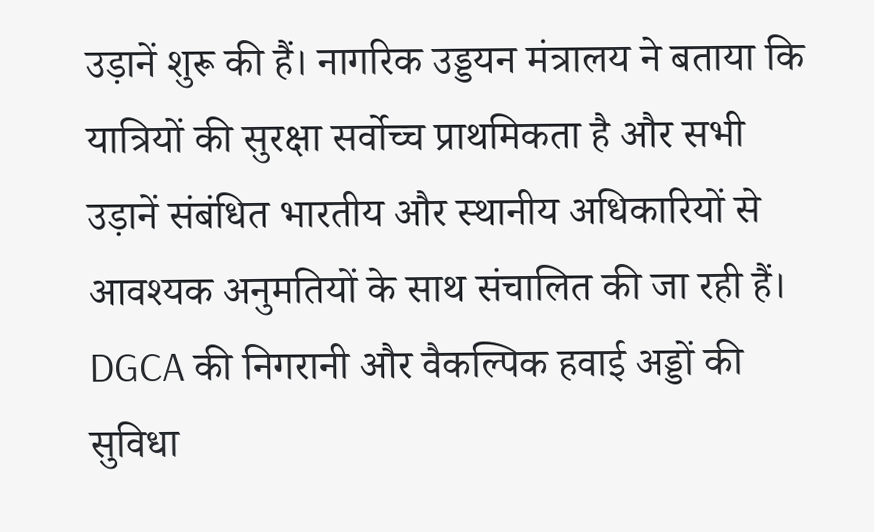उड़ानें शुरू की हैं। नागरिक उड्डयन मंत्रालय ने बताया कि यात्रियों की सुरक्षा सर्वोच्च प्राथमिकता है और सभी उड़ानें संबंधित भारतीय और स्थानीय अधिकारियों से आवश्यक अनुमतियों के साथ संचालित की जा रही हैं।
DGCA की निगरानी और वैकल्पिक हवाई अड्डों की सुविधा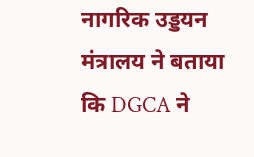नागरिक उड्डयन मंत्रालय ने बताया कि DGCA ने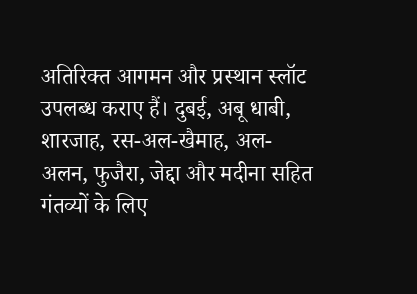अतिरिक्त आगमन और प्रस्थान स्लॉट उपलब्ध कराए हैं। दुबई, अबू धाबी, शारजाह, रस-अल-खैमाह, अल-अलन, फुजैरा, जेद्दा और मदीना सहित गंतव्यों के लिए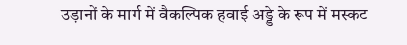उड़ानों के मार्ग में वैकल्पिक हवाई अड्डे के रूप में मस्कट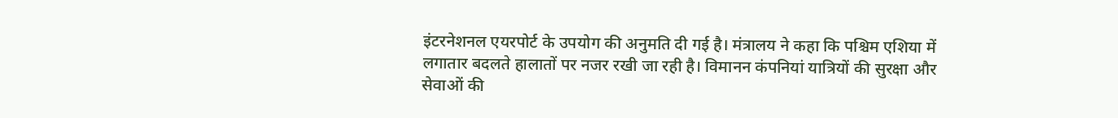इंटरनेशनल एयरपोर्ट के उपयोग की अनुमति दी गई है। मंत्रालय ने कहा कि पश्चिम एशिया में लगातार बदलते हालातों पर नजर रखी जा रही है। विमानन कंपनियां यात्रियों की सुरक्षा और सेवाओं की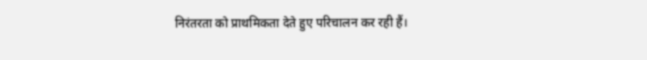निरंतरता को प्राथमिकता देते हुए परिचालन कर रही हैं।